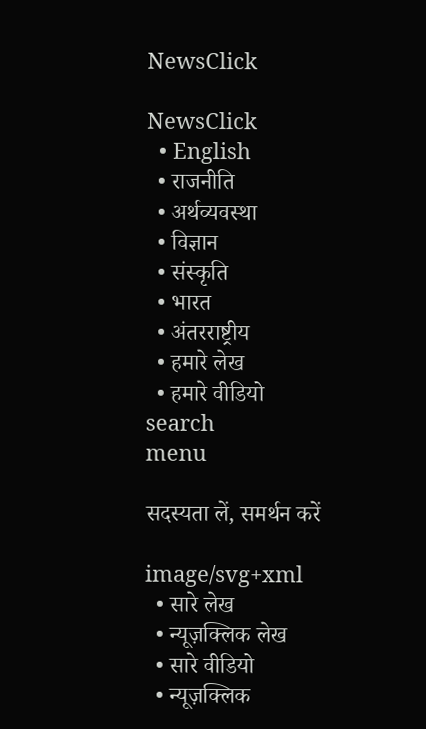NewsClick

NewsClick
  • English
  • राजनीति
  • अर्थव्यवस्था
  • विज्ञान
  • संस्कृति
  • भारत
  • अंतरराष्ट्रीय
  • हमारे लेख
  • हमारे वीडियो
search
menu

सदस्यता लें, समर्थन करें

image/svg+xml
  • सारे लेख
  • न्यूज़क्लिक लेख
  • सारे वीडियो
  • न्यूज़क्लिक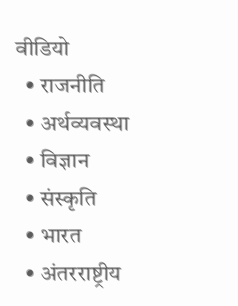वीडियो
  • राजनीति
  • अर्थव्यवस्था
  • विज्ञान
  • संस्कृति
  • भारत
  • अंतरराष्ट्रीय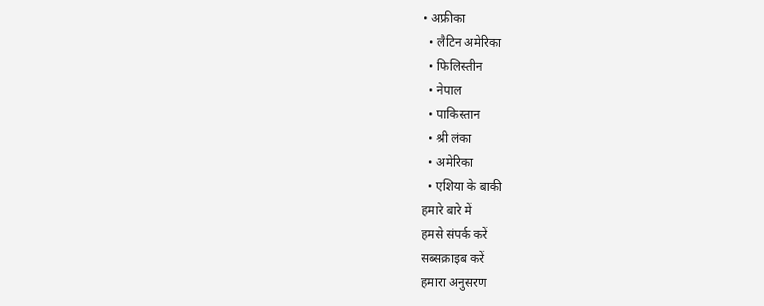• अफ्रीका
  • लैटिन अमेरिका
  • फिलिस्तीन
  • नेपाल
  • पाकिस्तान
  • श्री लंका
  • अमेरिका
  • एशिया के बाकी
हमारे बारे में
हमसे संपर्क करें
सब्सक्राइब करें
हमारा अनुसरण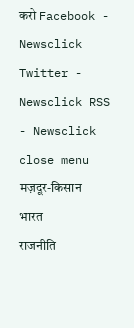करो Facebook - Newsclick Twitter - Newsclick RSS - Newsclick
close menu
मज़दूर-किसान
भारत
राजनीति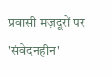प्रवासी मज़दूरों पर 'संवेदनहीन'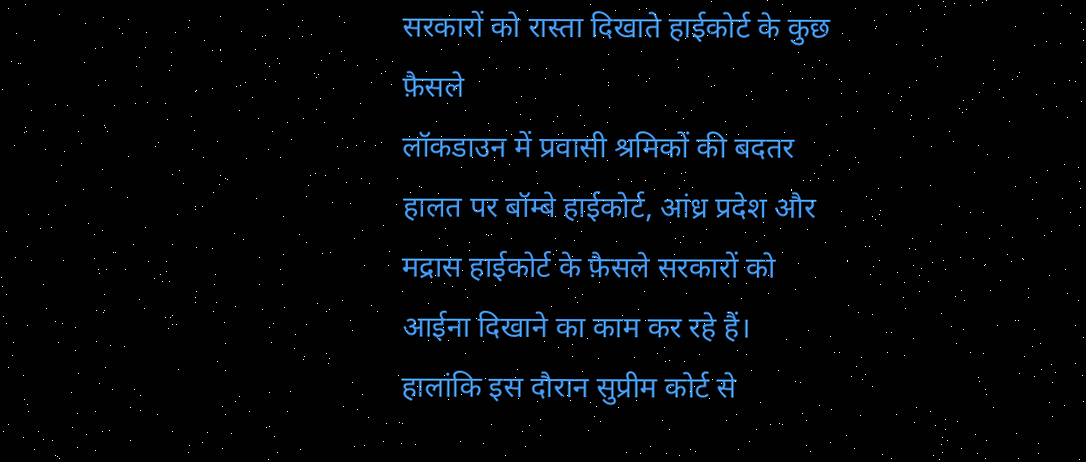सरकारों को रास्ता दिखाते हाईकोर्ट के कुछ फ़ैसले
लॉकडाउन में प्रवासी श्रमिकों की बदतर हालत पर बॉम्बे हाईकोर्ट, आंध्र प्रदेश और मद्रास हाईकोर्ट के फ़ैसले सरकारों को आईना दिखाने का काम कर रहे हैं। हालांकि इस दौरान सुप्रीम कोर्ट से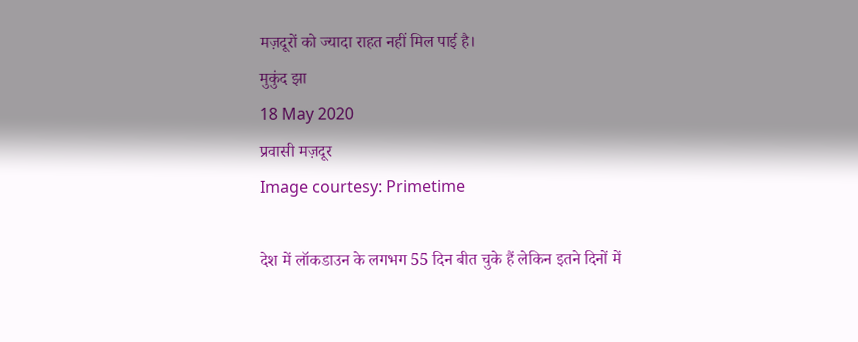मज़दूरों को ज्यादा राहत नहीं मिल पाई है।
मुकुंद झा
18 May 2020
प्रवासी मज़दूर
Image courtesy: Primetime

देश में लॉकडाउन के लगभग 55 दिन बीत चुके हैं लेकिन इतने दिनों में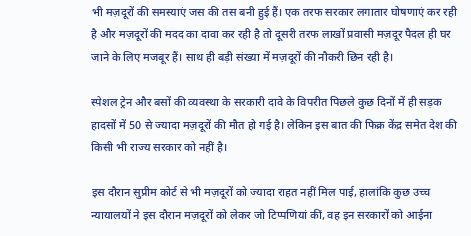भी मज़दूरों की समस्याएं जस की तस बनी हुई हैं। एक तरफ सरकार लगातार घोषणाएं कर रही है और मज़दूरों की मदद का दावा कर रही है तो दूसरी तरफ लाखों प्रवासी मज़दूर पैदल ही घर जाने के लिए मजबूर हैं। साथ ही बड़ी संख्या में मज़दूरों की नौकरी छिन रही है।

स्पेशल ट्रेन और बसों की व्यवस्था के सरकारी दावे के विपरीत पिछले कुछ दिनों में ही सड़क हादसों में 50 से ज्यादा मज़दूरों की मौत हो गई है। लेकिन इस बात की फिक्र केंद्र समेत देश की किसी भी राज्य सरकार को नहीं है।

इस दौरान सुप्रीम कोर्ट से भी मज़दूरों को ज्यादा राहत नहीं मिल पाई, हालांकि कुछ उच्च न्यायालयों ने इस दौरान मज़दूरों को लेकर जो टिप्पणियां कीं, वह इन सरकारों को आईना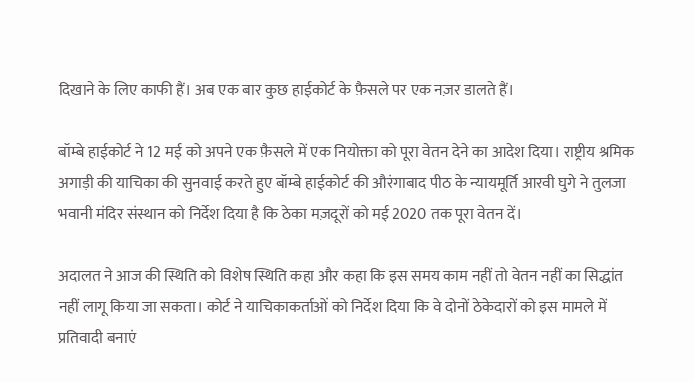दिखाने के लिए काफी हैं। अब एक बार कुछ हाईकोर्ट के फ़ैसले पर एक नज़र डालते हैं।

बॉम्बे हाईकोर्ट ने 12 मई को अपने एक फ़ैसले में एक नियोक्ता को पूरा वेतन देने का आदेश दिया। राष्ट्रीय श्रमिक अगाड़ी की याचिका की सुनवाई करते हुए बॉम्बे हाईकोर्ट की औरंगाबाद पीठ के न्यायमूर्ति आरवी घुगे ने तुलजा भवानी मंदिर संस्थान को निर्देश दिया है कि ठेका मज़दूरों को मई 2020 तक पूरा वेतन दें।

अदालत ने आज की स्थिति को विशेष स्थिति कहा और कहा कि इस समय काम नहीं तो वेतन नहीं का सिद्धांत नहीं लागू किया जा सकता। कोर्ट ने याचिकाकर्ताओं को निर्देश दिया कि वे दोनों ठेकेदारों को इस मामले में प्रतिवादी बनाएं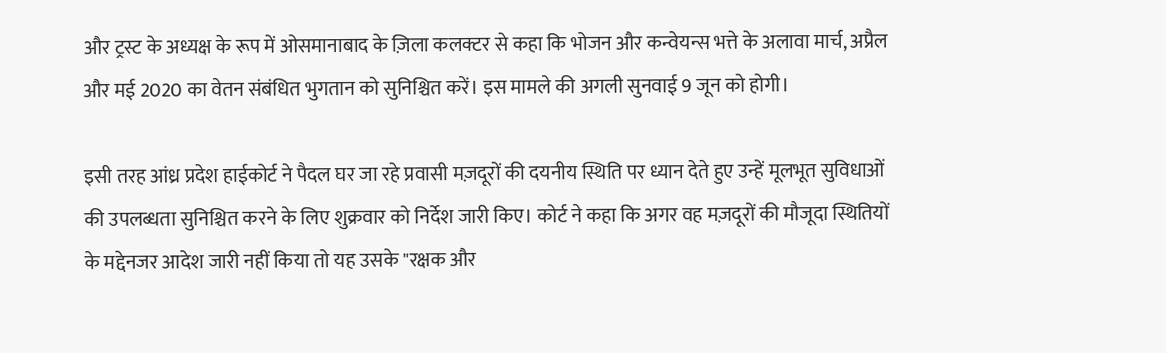और ट्रस्ट के अध्यक्ष के रूप में ओसमानाबाद के ज़िला कलक्टर से कहा कि भोजन और कन्वेयन्स भत्ते के अलावा मार्च, अप्रैल और मई 2020 का वेतन संबंधित भुगतान को सुनिश्चित करें। इस मामले की अगली सुनवाई 9 जून को होगी।

इसी तरह आंध्र प्रदेश हाईकोर्ट ने पैदल घर जा रहे प्रवासी मज़दूरों की दयनीय स्थिति पर ध्यान देते हुए उन्हें मूलभूत सुविधाओं की उपलब्धता सुनिश्चित करने के लिए शुक्रवार को निर्देश जारी किए। कोर्ट ने कहा‌ कि अगर वह मज़दूरों की मौजूदा स्थितियों के मद्देनजर आदेश जारी नहीं किया तो यह उसके "रक्षक और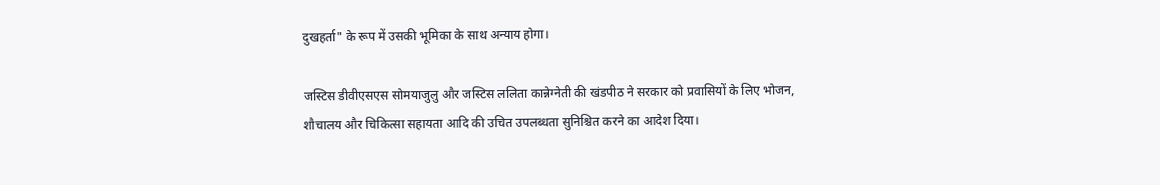दुखहर्ता" के रूप में उसकी भूमिका के साथ अन्याय होगा।

जस्टिस डीवीएसएस सोमयाजुलु और जस्टिस ललिता कान्नेग्नेती की खंडपीठ ने सरकार को प्रवासियों के लिए भोजन, शौचालय और चिकित्सा सहायता आदि की उचित उपलब्धता सुनिश्चित करने का आदेश दिया।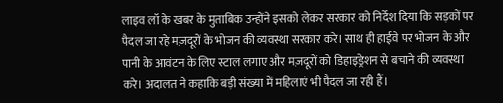लाइव लॉ के खबर के मुताबिक उन्होंने इसको लेकर सरकार को निर्देश दिया कि सड़कों पर पैदल जा रहे मज़दूरों के भोजन की व्यवस्था सरकार करे। साथ ही हाईवे पर भोजन के और पानी के आवंटन के लिए स्टाल लगाए और मज़दूरों को डिहाइड्रेशन से बचाने की व्यवस्था करे। अदालत ने कहाकि बड़ी संख्या में महिलाएं भी पैदल जा रही हैं।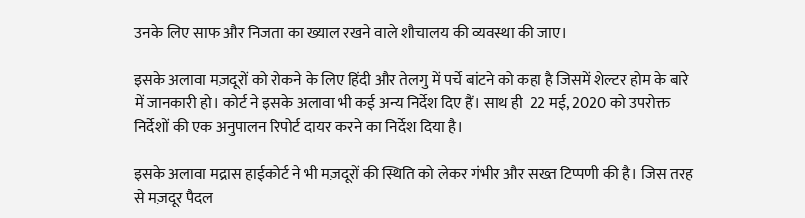उनके लिए साफ और निजता का ख्याल रखने वाले शौचालय की व्यवस्था की जाए।

इसके अलावा मज़दूरों को रोकने के लिए हिंदी और तेलगु में पर्चे बांटने को कहा है जिसमें शेल्टर होम के बारे में जानकारी हो। कोर्ट ने इसके अलावा भी कई अन्य निर्देश दिए हैं। साथ ही  22 मई, 2020 को उपरोक्त निर्देशों की एक अनुपालन रिपोर्ट दायर करने का निर्देश दिया है।

इसके अलावा मद्रास हाईकोर्ट ने भी मज़दूरों की स्थिति को लेकर गंभीर और सख्त टिप्पणी की है। जिस तरह से मज़दूर पैदल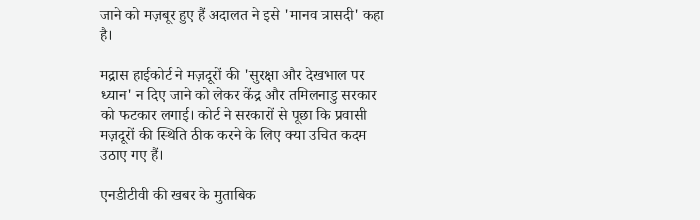जाने को मज़बूर हुए हैं अदालत ने इसे 'मानव त्रासदी' कहा है।

मद्रास हाईकोर्ट ने मज़दूरों की 'सुरक्षा और देखभाल पर ध्यान' न दिए जाने को लेकर केंद्र और तमिलनाडु सरकार को फटकार लगाई। कोर्ट ने सरकारों से पूछा कि प्रवासी मज़दूरों की स्थिति ठीक करने के लिए क्या उचित कदम उठाए गए हैं।

एनडीटीवी की खबर के मुताबिक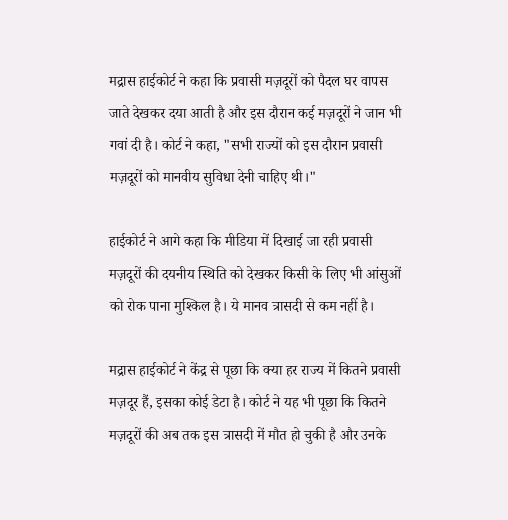मद्रास हाईकोर्ट ने कहा कि प्रवासी मज़दूरों को पैदल घर वापस जाते देखकर दया आती है और इस दौरान कई मज़दूरों ने जान भी गवां दी है। कोर्ट ने कहा, "सभी राज्यों को इस दौरान प्रवासी मज़दूरों को मानवीय सुविधा देनी चाहिए थी।"

हाईकोर्ट ने आगे कहा कि मीडिया में दिखाई जा रही प्रवासी मज़दूरों की दयनीय स्थिति को देखकर किसी के लिए भी आंसुओं को रोक पाना मुश्किल है। ये मानव त्रासदी से कम नहीं है।

मद्रास हाईकोर्ट ने केंद्र से पूछा कि क्या हर राज्य में कितने प्रवासी मज़दूर हैं, इसका कोई डेटा है। कोर्ट ने यह भी पूछा कि कितने मज़दूरों की अब तक इस त्रासदी में मौत हो चुकी है और उनके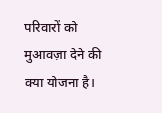परिवारों को मुआवज़ा देने की क्या योजना है।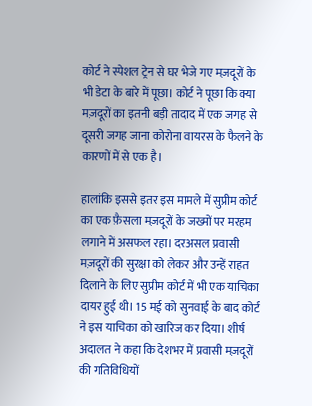कोर्ट ने स्पेशल ट्रेन से घर भेजे गए मज़दूरों के भी डेटा के बारे में पूछा। कोर्ट ने पूछा कि क्या मज़दूरों का इतनी बड़ी तादाद में एक जगह से दूसरी जगह जाना कोरोना वायरस के फैलने के कारणों में से एक है।

हालांकि इससे इतर इस मामले में सुप्रीम कोर्ट का एक फ़ैसला मज़दूरों के जख्मों पर मरहम लगाने में असफल रहा। दरअसल प्रवासी मज़दूरों की सुरक्षा को लेकर और उन्हें राहत दिलाने के लिए सुप्रीम कोर्ट में भी एक याचिका दायर हुई थी। 15 मई को सुनवाई के बाद कोर्ट ने इस याचिका को खारिज कर दिया। शीर्ष अदालत ने कहा कि देशभर में प्रवासी मज़दूरों की गतिविधियों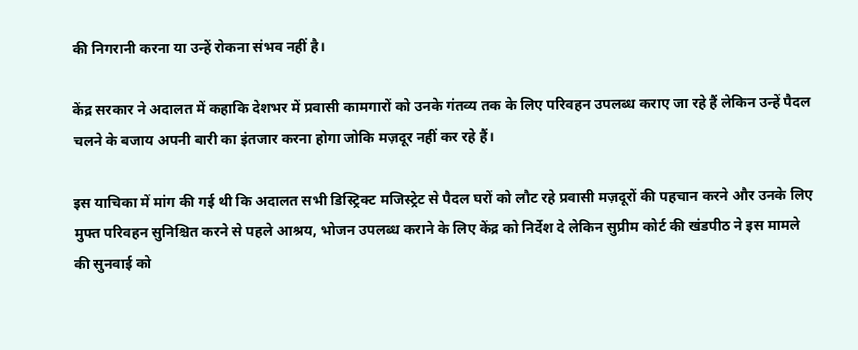की निगरानी करना या उन्हें रोकना संभव नहीं है।

केंद्र सरकार ने अदालत में कहाकि देशभर में प्रवासी कामगारों को उनके गंतव्य तक के लिए परिवहन उपलब्ध कराए जा रहे हैं लेकिन उन्हें पैदल चलने के बजाय अपनी बारी का इंतजार करना होगा जोकि मज़दूर नहीं कर रहे हैं।

इस याचिका में मांग की गई थी कि अदालत सभी डिस्ट्रिक्ट मजिस्ट्रेट से पैदल घरों को लौट रहे प्रवासी मज़दूरों की पहचान करने और उनके लिए मुफ्त परिवहन सुनिश्चित करने से पहले आश्रय, भोजन उपलब्ध कराने के लिए केंद्र को निर्देश दे लेकिन सुप्रीम कोर्ट की खंडपीठ ने इस मामले की सुनवाई को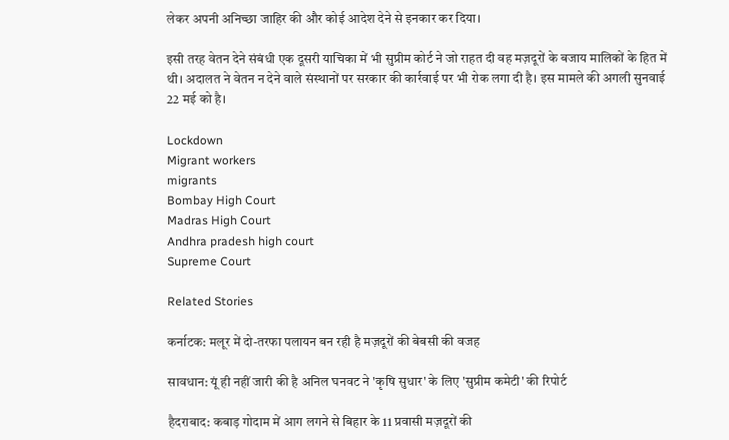लेकर अपनी अनिच्छा जाहिर की और कोई आदेश देने से इनकार कर दिया।

इसी तरह वेतन देने संबंधी एक दूसरी याचिका में भी सुप्रीम कोर्ट ने जो राहत दी वह मज़दूरों के बजाय मालिकों के हित में थी। अदालत ने वेतन न देने वाले संस्थानों पर सरकार की कार्रवाई पर भी रोक लगा दी है। इस मामले की अगली सुनवाई 22 मई को है।

Lockdown
Migrant workers
migrants
Bombay High Court
Madras High Court
Andhra pradesh high court
Supreme Court

Related Stories

कर्नाटक: मलूर में दो-तरफा पलायन बन रही है मज़दूरों की बेबसी की वजह

सावधान: यूं ही नहीं जारी की है अनिल घनवट ने 'कृषि सुधार' के लिए 'सुप्रीम कमेटी' की रिपोर्ट

हैदराबाद: कबाड़ गोदाम में आग लगने से बिहार के 11 प्रवासी मज़दूरों की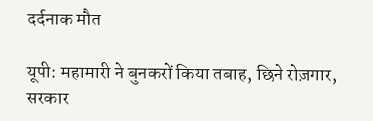दर्दनाक मौत

यूपी: महामारी ने बुनकरों किया तबाह, छिने रोज़गार, सरकार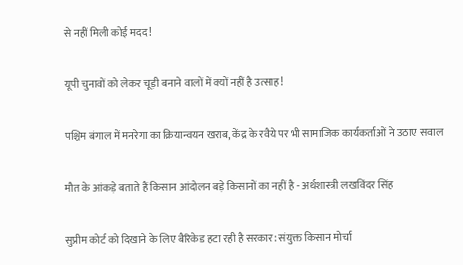से नहीं मिली कोई मदद!

यूपी चुनावों को लेकर चूड़ी बनाने वालों में क्यों नहीं है उत्साह!

पश्चिम बंगाल में मनरेगा का क्रियान्वयन खराब, केंद्र के रवैये पर भी सामाजिक कार्यकर्ताओं ने उठाए सवाल

मौत के आंकड़े बताते हैं किसान आंदोलन बड़े किसानों का नहीं है - अर्थशास्त्री लखविंदर सिंह

सुप्रीम कोर्ट को दिखाने के लिए बैरिकेड हटा रही है सरकार: संयुक्त किसान मोर्चा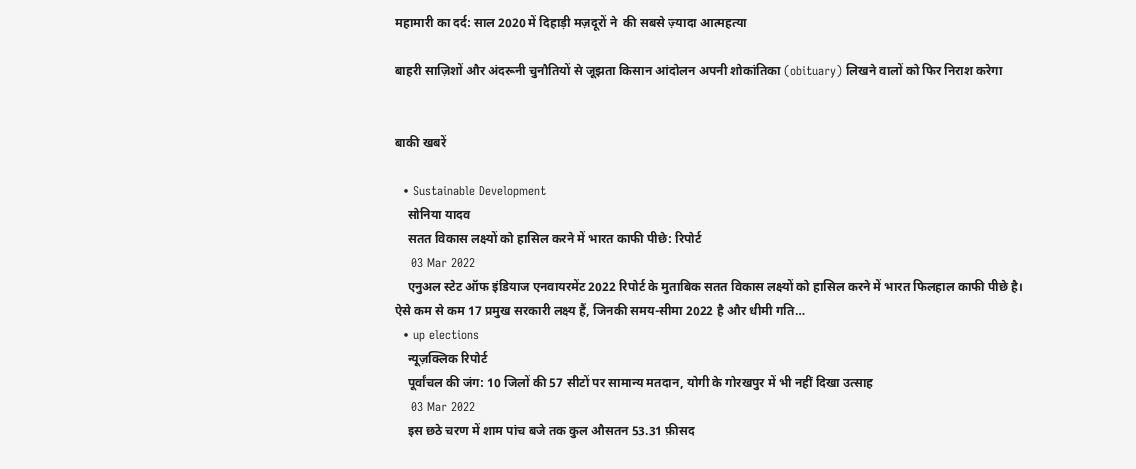महामारी का दर्द: साल 2020 में दिहाड़ी मज़दूरों ने  की सबसे ज़्यादा आत्महत्या

बाहरी साज़िशों और अंदरूनी चुनौतियों से जूझता किसान आंदोलन अपनी शोकांतिका (obituary) लिखने वालों को फिर निराश करेगा


बाकी खबरें

  • Sustainable Development
    सोनिया यादव
    सतत विकास लक्ष्यों को हासिल करने में भारत काफी पीछे: रिपोर्ट
    03 Mar 2022
    एनुअल स्टेट ऑफ इंडियाज एनवायरमेंट 2022 रिपोर्ट के मुताबिक सतत विकास लक्ष्यों को हासिल करने में भारत फिलहाल काफी पीछे है। ऐसे कम से कम 17 प्रमुख सरकारी लक्ष्य हैं, जिनकी समय-सीमा 2022 है और धीमी गति…
  • up elections
    न्यूज़क्लिक रिपोर्ट
    पूर्वांचल की जंग: 10 जिलों की 57 सीटों पर सामान्य मतदान, योगी के गोरखपुर में भी नहीं दिखा उत्साह
    03 Mar 2022
    इस छठे चरण में शाम पांच बजे तक कुल औसतन 53.31 फ़ीसद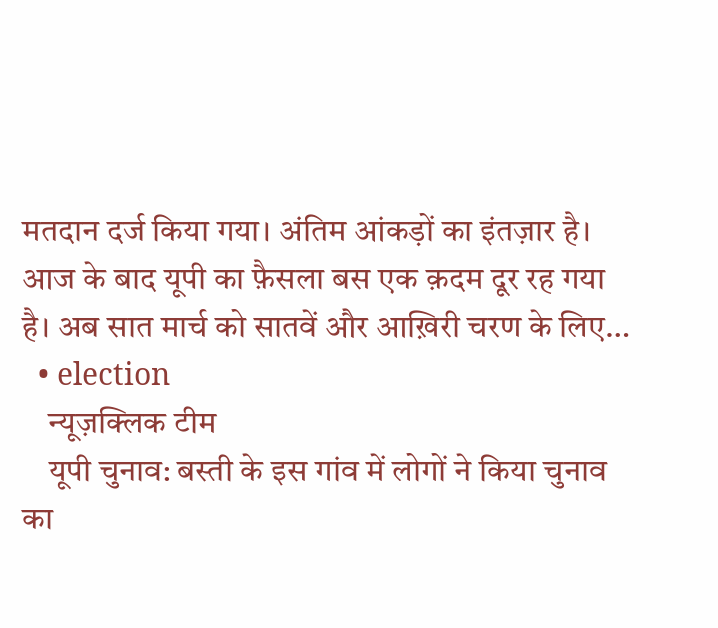मतदान दर्ज किया गया। अंतिम आंकड़ों का इंतज़ार है। आज के बाद यूपी का फ़ैसला बस एक क़दम दूर रह गया है। अब सात मार्च को सातवें और आख़िरी चरण के लिए…
  • election
    न्यूज़क्लिक टीम
    यूपी चुनाव: बस्ती के इस गांव में लोगों ने किया चुनाव का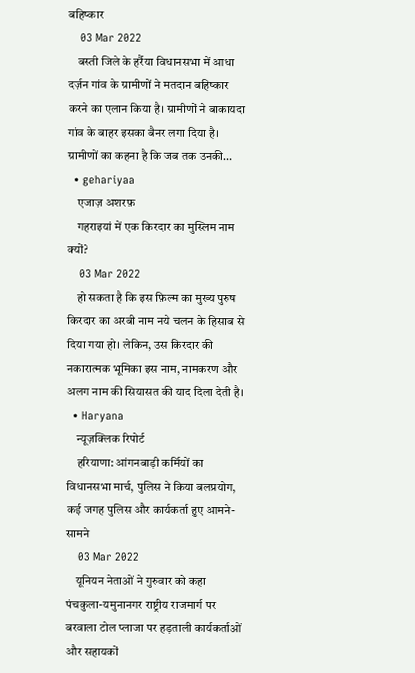बहिष्कार
    03 Mar 2022
    बस्ती जिले के हर्रैया विधानसभा में आधा दर्ज़न गांव के ग्रामीणों ने मतदान बहिष्कार करने का एलान किया है। ग्रामीणों ने बाकायदा गांव के बाहर इसका बैनर लगा दिया है। ग्रामीणों का कहना है कि जब तक उनकी…
  • gehariyaa
    एजाज़ अशरफ़
    गहराइयां में एक किरदार का मुस्लिम नाम क्यों?
    03 Mar 2022
    हो सकता है कि इस फ़िल्म का मुख्य पुरुष किरदार का अरबी नाम नये चलन के हिसाब से दिया गया हो। लेकिन, उस किरदार की नकारात्मक भूमिका इस नाम, नामकरण और अलग नाम की सियासत की याद दिला देती है।
  • Haryana
    न्यूज़क्लिक रिपोर्ट
    हरियाणा: आंगनबाड़ी कर्मियों का विधानसभा मार्च, पुलिस ने किया बलप्रयोग, कई जगह पुलिस और कार्यकर्ता हुए आमने-सामने
    03 Mar 2022
    यूनियन नेताओं ने गुरुवार को कहा पंचकुला-यमुनानगर राष्ट्रीय राजमार्ग पर बरवाला टोल प्लाजा पर हड़ताली कार्यकर्ताओं और सहायकों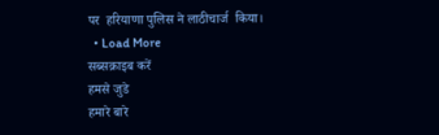पर  हरियाणा पुलिस ने लाठीचार्ज  किया।
  • Load More
सब्सक्राइब करें
हमसे जुडे
हमारे बारे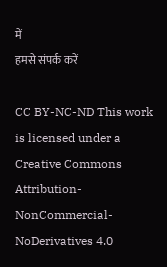में
हमसे संपर्क करें

CC BY-NC-ND This work is licensed under a Creative Commons Attribution-NonCommercial-NoDerivatives 4.0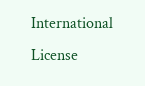International License